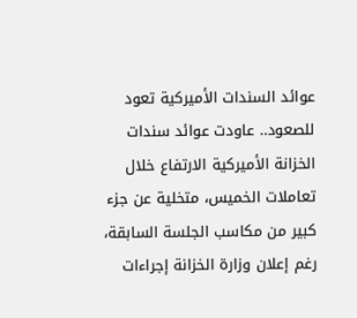عوائد السندات الأميركية تعود للصعود.. عاودت عوائد سندات الخزانة الأميركية الارتفاع خلال تعاملات الخميس، متخلية عن جزء كبير من مكاسب الجلسة السابقة، رغم إعلان وزارة الخزانة إجراءات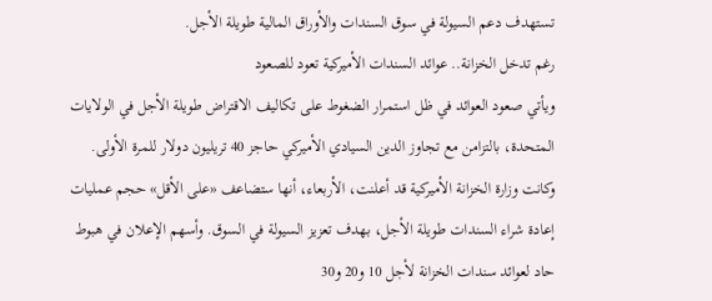تستهدف دعم السيولة في سوق السندات والأوراق المالية طويلة الأجل.
رغم تدخل الخزانة.. عوائد السندات الأميركية تعود للصعود
ويأتي صعود العوائد في ظل استمرار الضغوط على تكاليف الاقتراض طويلة الأجل في الولايات المتحدة، بالتزامن مع تجاوز الدين السيادي الأميركي حاجز 40 تريليون دولار للمرة الأولى.
وكانت وزارة الخزانة الأميركية قد أعلنت، الأربعاء، أنها ستضاعف «على الأقل» حجم عمليات إعادة شراء السندات طويلة الأجل، بهدف تعزيز السيولة في السوق. وأسهم الإعلان في هبوط حاد لعوائد سندات الخزانة لأجل 10 و20 و30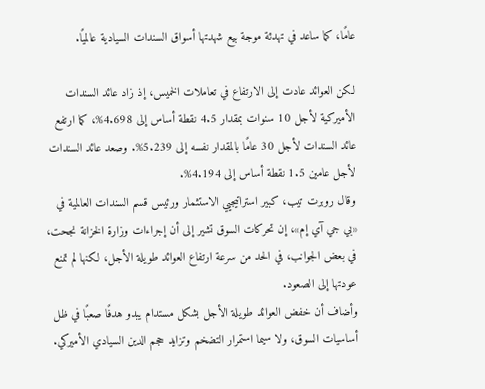عامًا، كما ساعد في تهدئة موجة بيع شهدتها أسواق السندات السيادية عالميًا.

لكن العوائد عادت إلى الارتفاع في تعاملات الخميس، إذ زاد عائد السندات الأميركية لأجل 10 سنوات بمقدار 4.5 نقطة أساس إلى 4.698%، كما ارتفع عائد السندات لأجل 30 عامًا بالمقدار نفسه إلى 5.239%. وصعد عائد السندات لأجل عامين 1.5 نقطة أساس إلى 4.194%.
وقال روبرت تيب، كبير استراتيجيي الاستثمار ورئيس قسم السندات العالمية في «بي جي آي إم»، إن تحركات السوق تشير إلى أن إجراءات وزارة الخزانة نجحت، في بعض الجوانب، في الحد من سرعة ارتفاع العوائد طويلة الأجل، لكنها لم تمنع عودتها إلى الصعود.
وأضاف أن خفض العوائد طويلة الأجل بشكل مستدام يبدو هدفًا صعبًا في ظل أساسيات السوق، ولا سيما استمرار التضخم وتزايد حجم الدين السيادي الأميركي.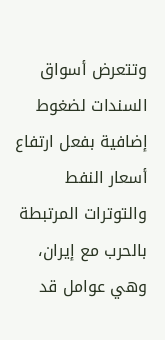وتتعرض أسواق السندات لضغوط إضافية بفعل ارتفاع أسعار النفط والتوترات المرتبطة بالحرب مع إيران، وهي عوامل قد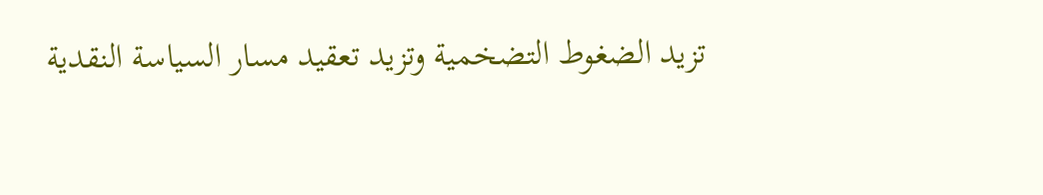تزيد الضغوط التضخمية وتزيد تعقيد مسار السياسة النقدية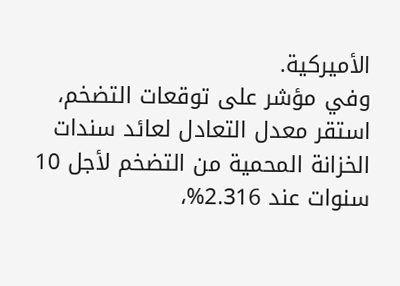الأميركية.
وفي مؤشر على توقعات التضخم، استقر معدل التعادل لعائد سندات الخزانة المحمية من التضخم لأجل 10 سنوات عند 2.316%،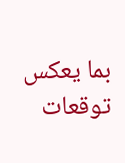بما يعكس توقعات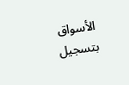الأسواق بتسجيل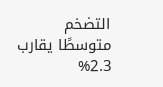التضخم متوسطًا يقارب 2.3%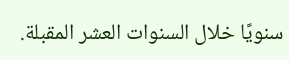سنويًا خلال السنوات العشر المقبلة.